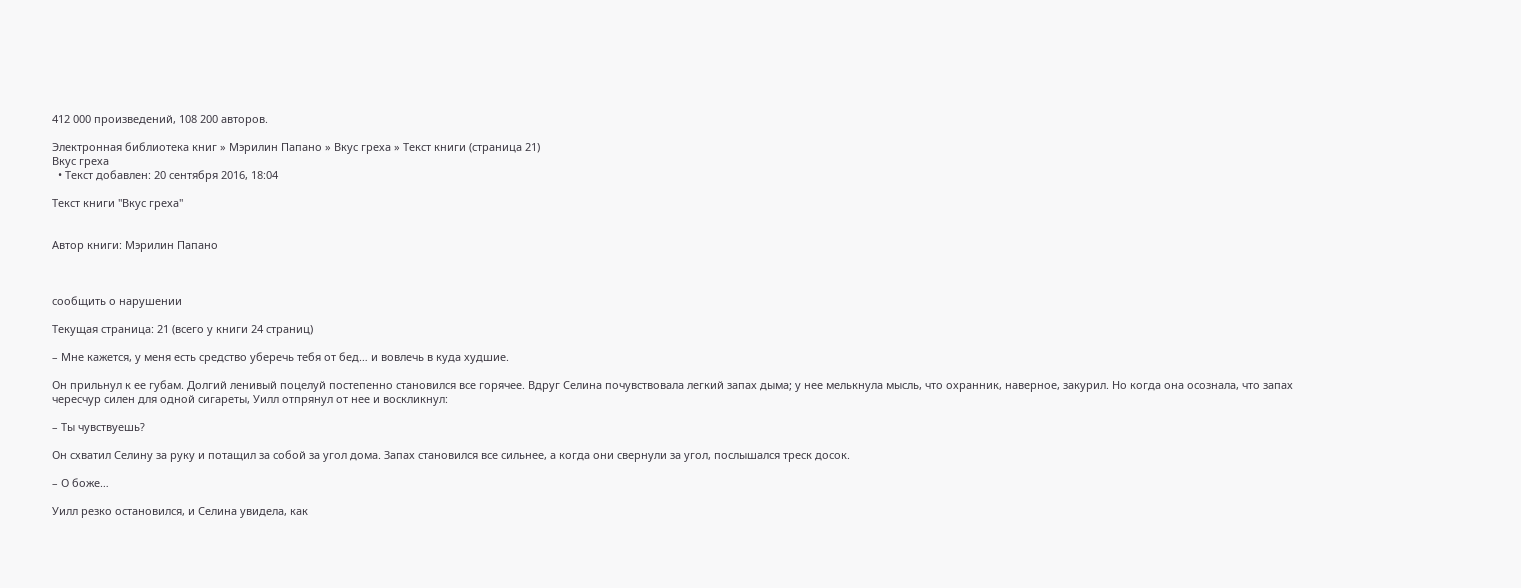412 000 произведений, 108 200 авторов.

Электронная библиотека книг » Мэрилин Папано » Вкус греха » Текст книги (страница 21)
Вкус греха
  • Текст добавлен: 20 сентября 2016, 18:04

Текст книги "Вкус греха"


Автор книги: Мэрилин Папано



сообщить о нарушении

Текущая страница: 21 (всего у книги 24 страниц)

– Мне кажется, у меня есть средство уберечь тебя от бед… и вовлечь в куда худшие.

Он прильнул к ее губам. Долгий ленивый поцелуй постепенно становился все горячее. Вдруг Селина почувствовала легкий запах дыма; у нее мелькнула мысль, что охранник, наверное, закурил. Но когда она осознала, что запах чересчур силен для одной сигареты, Уилл отпрянул от нее и воскликнул:

– Ты чувствуешь?

Он схватил Селину за руку и потащил за собой за угол дома. Запах становился все сильнее, а когда они свернули за угол, послышался треск досок.

– О боже…

Уилл резко остановился, и Селина увидела, как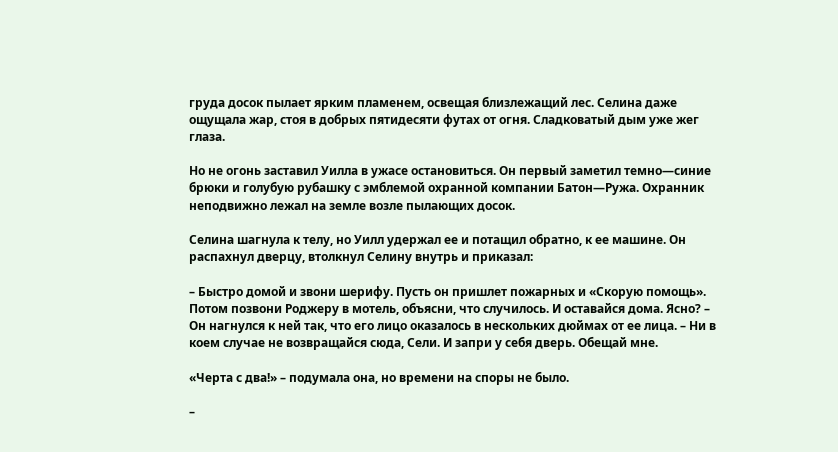груда досок пылает ярким пламенем, освещая близлежащий лес. Селина даже ощущала жар, стоя в добрых пятидесяти футах от огня. Сладковатый дым уже жег глаза.

Но не огонь заставил Уилла в ужасе остановиться. Он первый заметил темно—синие брюки и голубую рубашку с эмблемой охранной компании Батон—Ружа. Охранник неподвижно лежал на земле возле пылающих досок.

Селина шагнула к телу, но Уилл удержал ее и потащил обратно, к ее машине. Он распахнул дверцу, втолкнул Селину внутрь и приказал:

– Быстро домой и звони шерифу. Пусть он пришлет пожарных и «Скорую помощь». Потом позвони Роджеру в мотель, объясни, что случилось. И оставайся дома. Ясно? – Он нагнулся к ней так, что его лицо оказалось в нескольких дюймах от ее лица. – Ни в коем случае не возвращайся сюда, Сели. И запри у себя дверь. Обещай мне.

«Черта с два!» – подумала она, но времени на споры не было.

–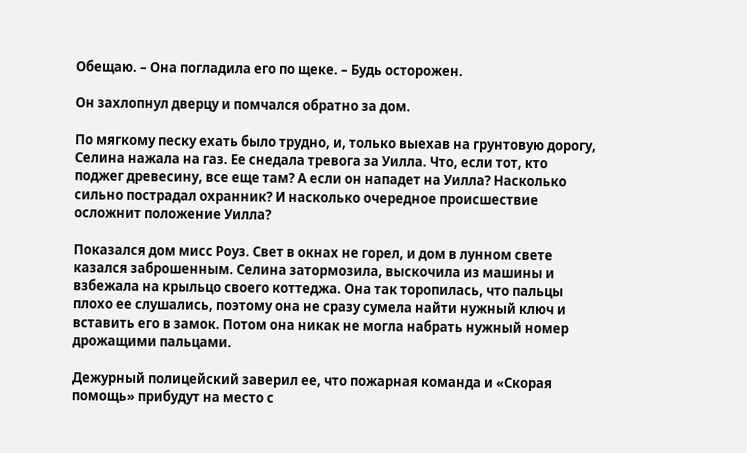Обещаю. – Она погладила его по щеке. – Будь осторожен.

Он захлопнул дверцу и помчался обратно за дом.

По мягкому песку ехать было трудно, и, только выехав на грунтовую дорогу, Селина нажала на газ. Ее снедала тревога за Уилла. Что, если тот, кто поджег древесину, все еще там? А если он нападет на Уилла? Насколько сильно пострадал охранник? И насколько очередное происшествие осложнит положение Уилла?

Показался дом мисс Роуз. Свет в окнах не горел, и дом в лунном свете казался заброшенным. Селина затормозила, выскочила из машины и взбежала на крыльцо своего коттеджа. Она так торопилась, что пальцы плохо ее слушались, поэтому она не сразу сумела найти нужный ключ и вставить его в замок. Потом она никак не могла набрать нужный номер дрожащими пальцами.

Дежурный полицейский заверил ее, что пожарная команда и «Скорая помощь» прибудут на место с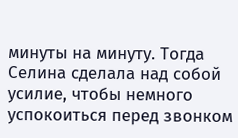минуты на минуту. Тогда Селина сделала над собой усилие, чтобы немного успокоиться перед звонком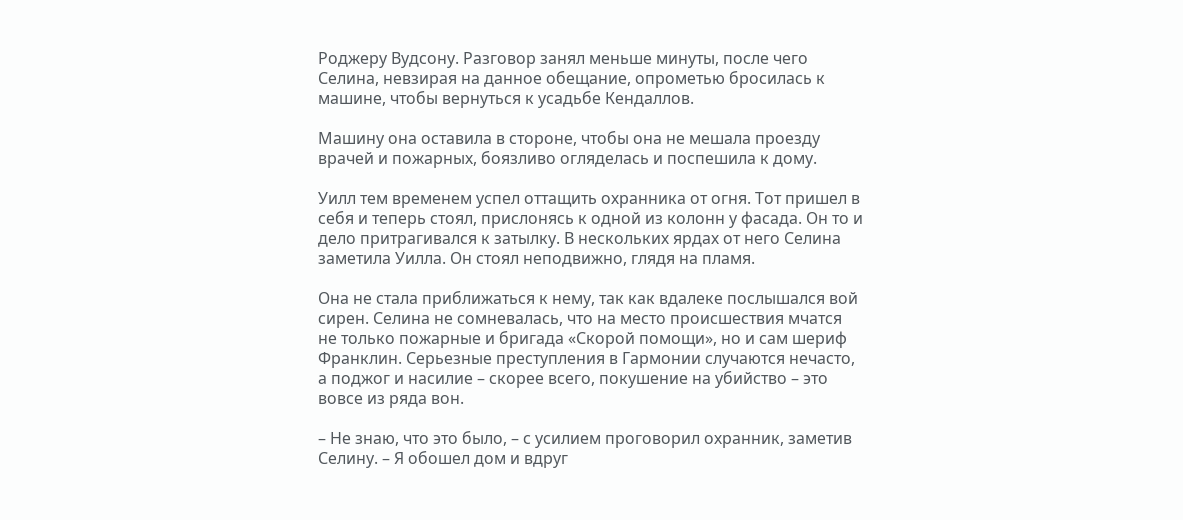Роджеру Вудсону. Разговор занял меньше минуты, после чего Селина, невзирая на данное обещание, опрометью бросилась к машине, чтобы вернуться к усадьбе Кендаллов.

Машину она оставила в стороне, чтобы она не мешала проезду врачей и пожарных, боязливо огляделась и поспешила к дому.

Уилл тем временем успел оттащить охранника от огня. Тот пришел в себя и теперь стоял, прислонясь к одной из колонн у фасада. Он то и дело притрагивался к затылку. В нескольких ярдах от него Селина заметила Уилла. Он стоял неподвижно, глядя на пламя.

Она не стала приближаться к нему, так как вдалеке послышался вой сирен. Селина не сомневалась, что на место происшествия мчатся не только пожарные и бригада «Скорой помощи», но и сам шериф Франклин. Серьезные преступления в Гармонии случаются нечасто, а поджог и насилие – скорее всего, покушение на убийство – это вовсе из ряда вон.

– Не знаю, что это было, – с усилием проговорил охранник, заметив Селину. – Я обошел дом и вдруг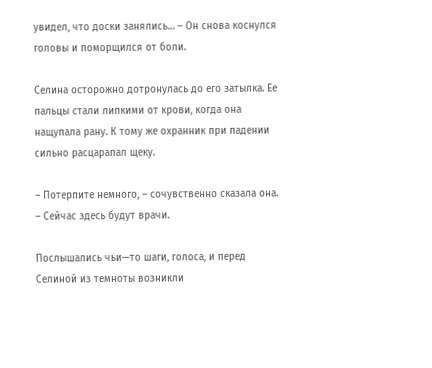увидел, что доски занялись… – Он снова коснулся головы и поморщился от боли.

Селина осторожно дотронулась до его затылка. Ее пальцы стали липкими от крови, когда она нащупала рану. К тому же охранник при падении сильно расцарапал щеку.

– Потерпите немного, – сочувственно сказала она. – Сейчас здесь будут врачи.

Послышались чьи—то шаги, голоса, и перед Селиной из темноты возникли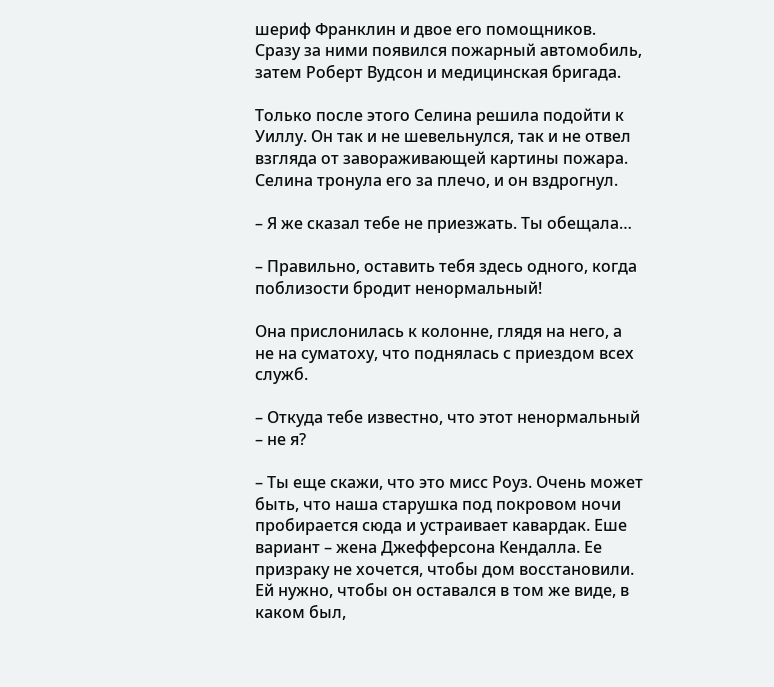шериф Франклин и двое его помощников. Сразу за ними появился пожарный автомобиль, затем Роберт Вудсон и медицинская бригада.

Только после этого Селина решила подойти к Уиллу. Он так и не шевельнулся, так и не отвел взгляда от завораживающей картины пожара. Селина тронула его за плечо, и он вздрогнул.

– Я же сказал тебе не приезжать. Ты обещала…

– Правильно, оставить тебя здесь одного, когда поблизости бродит ненормальный!

Она прислонилась к колонне, глядя на него, а не на суматоху, что поднялась с приездом всех служб.

– Откуда тебе известно, что этот ненормальный – не я?

– Ты еще скажи, что это мисс Роуз. Очень может быть, что наша старушка под покровом ночи пробирается сюда и устраивает кавардак. Еше вариант – жена Джефферсона Кендалла. Ее призраку не хочется, чтобы дом восстановили. Ей нужно, чтобы он оставался в том же виде, в каком был,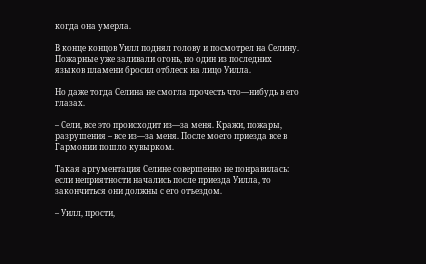когда она умерла.

В конце концов Уилл поднял голову и посмотрел на Селину. Пожарные уже заливали огонь, но один из последних языков пламени бросил отблеск на лицо Уилла.

Но даже тогда Селина не смогла прочесть что—нибудь в его глазах.

– Сели, все это происходит из—за меня. Кражи, пожары, разрушения – все из—за меня. После моего приезда все в Гармонии пошло кувырком.

Такая аргументация Селине совершенно не понравилась: если неприятности начались после приезда Уилла, то закончиться они должны с его отъездом.

– Уилл, прости,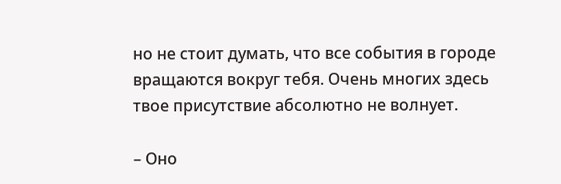но не стоит думать, что все события в городе вращаются вокруг тебя. Очень многих здесь твое присутствие абсолютно не волнует.

– Оно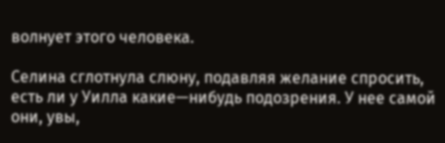волнует этого человека.

Селина сглотнула слюну, подавляя желание спросить, есть ли у Уилла какие—нибудь подозрения. У нее самой они, увы,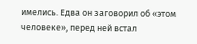имелись. Едва он заговорил об «этом человеке», перед ней встал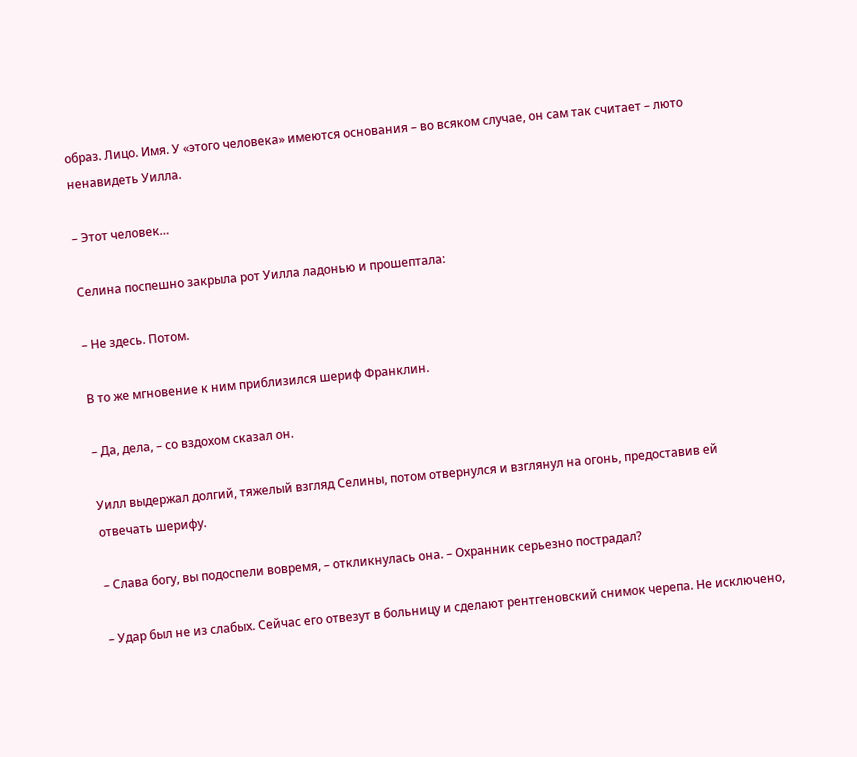образ. Лицо. Имя. У «этого человека» имеются основания – во всяком случае, он сам так считает – люто ненавидеть Уилла.

– Этот человек…

Селина поспешно закрыла рот Уилла ладонью и прошептала:

– Не здесь. Потом.

В то же мгновение к ним приблизился шериф Франклин.

– Да, дела, – со вздохом сказал он.

Уилл выдержал долгий, тяжелый взгляд Селины, потом отвернулся и взглянул на огонь, предоставив ей отвечать шерифу.

– Слава богу, вы подоспели вовремя, – откликнулась она. – Охранник серьезно пострадал?

– Удар был не из слабых. Сейчас его отвезут в больницу и сделают рентгеновский снимок черепа. Не исключено,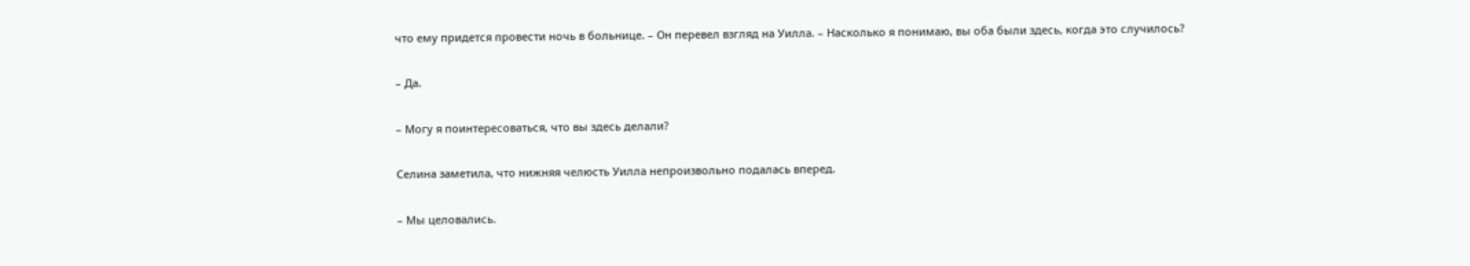что ему придется провести ночь в больнице. – Он перевел взгляд на Уилла. – Насколько я понимаю, вы оба были здесь, когда это случилось?

– Да.

– Могу я поинтересоваться, что вы здесь делали?

Селина заметила, что нижняя челюсть Уилла непроизвольно подалась вперед.

– Мы целовались.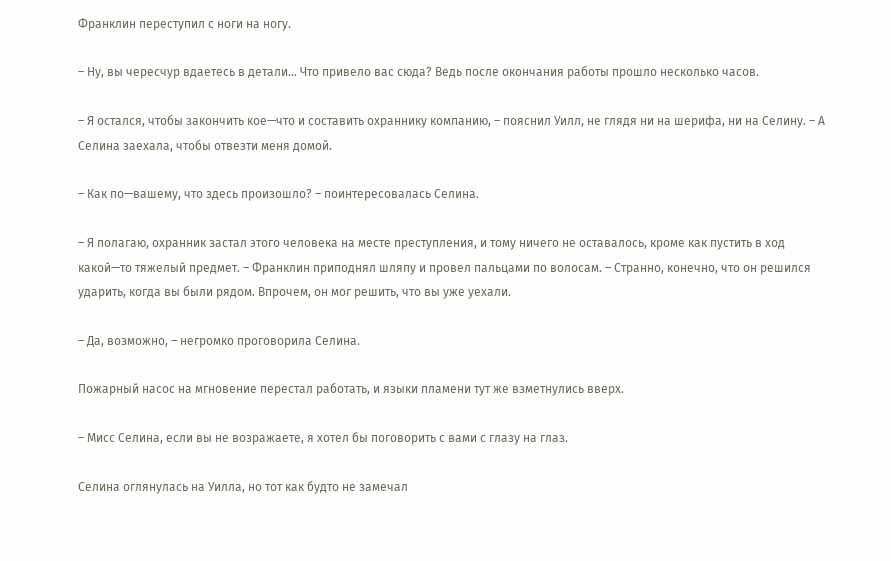Франклин переступил с ноги на ногу.

– Ну, вы чересчур вдаетесь в детали… Что привело вас сюда? Ведь после окончания работы прошло несколько часов.

– Я остался, чтобы закончить кое—что и составить охраннику компанию, – пояснил Уилл, не глядя ни на шерифа, ни на Селину. – А Селина заехала, чтобы отвезти меня домой.

– Как по—вашему, что здесь произошло? – поинтересовалась Селина.

– Я полагаю, охранник застал этого человека на месте преступления, и тому ничего не оставалось, кроме как пустить в ход какой—то тяжелый предмет. – Франклин приподнял шляпу и провел пальцами по волосам. – Странно, конечно, что он решился ударить, когда вы были рядом. Впрочем, он мог решить, что вы уже уехали.

– Да, возможно, – негромко проговорила Селина.

Пожарный насос на мгновение перестал работать, и языки пламени тут же взметнулись вверх.

– Мисс Селина, если вы не возражаете, я хотел бы поговорить с вами с глазу на глаз.

Селина оглянулась на Уилла, но тот как будто не замечал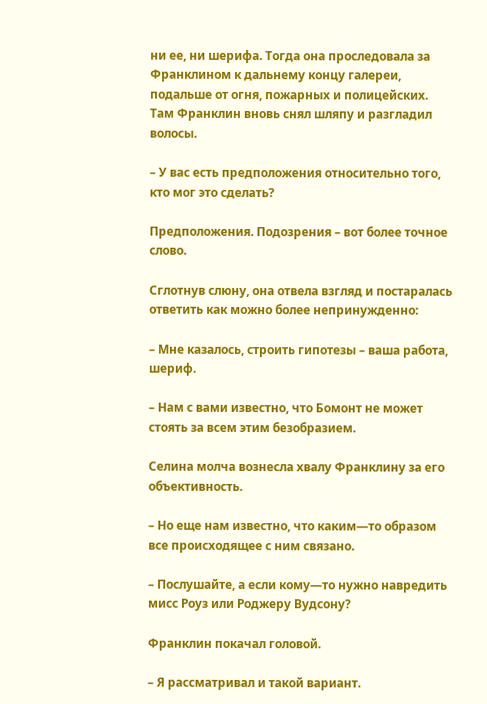ни ее, ни шерифа. Тогда она проследовала за Франклином к дальнему концу галереи, подальше от огня, пожарных и полицейских. Там Франклин вновь снял шляпу и разгладил волосы.

– У вас есть предположения относительно того, кто мог это сделать?

Предположения. Подозрения – вот более точное слово.

Сглотнув слюну, она отвела взгляд и постаралась ответить как можно более непринужденно:

– Мне казалось, строить гипотезы – ваша работа, шериф.

– Нам с вами известно, что Бомонт не может стоять за всем этим безобразием.

Селина молча вознесла хвалу Франклину за его объективность.

– Но еще нам известно, что каким—то образом все происходящее с ним связано.

– Послушайте, а если кому—то нужно навредить мисс Роуз или Роджеру Вудсону?

Франклин покачал головой.

– Я рассматривал и такой вариант.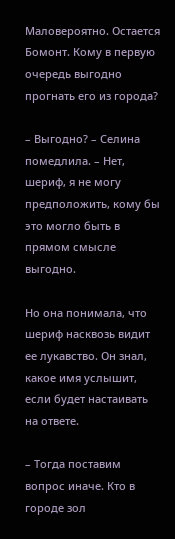Маловероятно. Остается Бомонт. Кому в первую очередь выгодно прогнать его из города?

– Выгодно? – Селина помедлила. – Нет, шериф, я не могу предположить, кому бы это могло быть в прямом смысле выгодно.

Но она понимала, что шериф насквозь видит ее лукавство. Он знал, какое имя услышит, если будет настаивать на ответе.

– Тогда поставим вопрос иначе. Кто в городе зол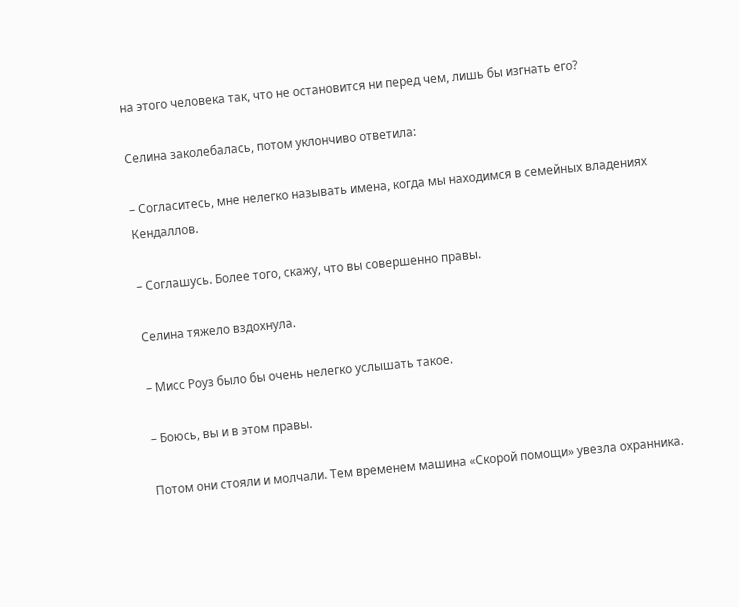на этого человека так, что не остановится ни перед чем, лишь бы изгнать его?

Селина заколебалась, потом уклончиво ответила:

– Согласитесь, мне нелегко называть имена, когда мы находимся в семейных владениях Кендаллов.

– Соглашусь. Более того, скажу, что вы совершенно правы.

Селина тяжело вздохнула.

– Мисс Роуз было бы очень нелегко услышать такое.

– Боюсь, вы и в этом правы.

Потом они стояли и молчали. Тем временем машина «Скорой помощи» увезла охранника.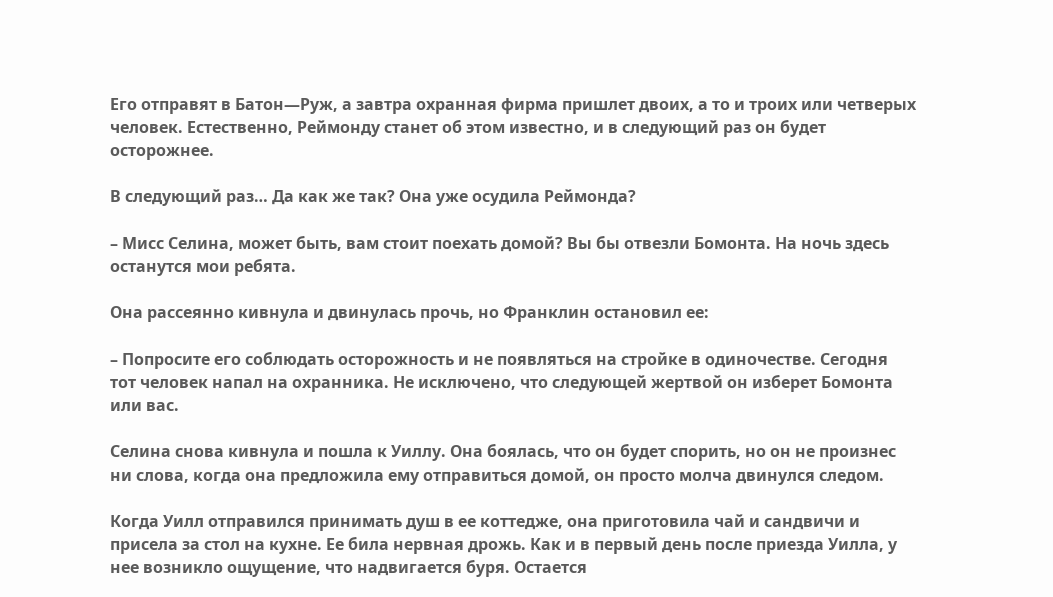Его отправят в Батон—Руж, а завтра охранная фирма пришлет двоих, а то и троих или четверых человек. Естественно, Реймонду станет об этом известно, и в следующий раз он будет осторожнее.

В следующий раз… Да как же так? Она уже осудила Реймонда?

– Мисс Селина, может быть, вам стоит поехать домой? Вы бы отвезли Бомонта. На ночь здесь останутся мои ребята.

Она рассеянно кивнула и двинулась прочь, но Франклин остановил ее:

– Попросите его соблюдать осторожность и не появляться на стройке в одиночестве. Сегодня тот человек напал на охранника. Не исключено, что следующей жертвой он изберет Бомонта или вас.

Селина снова кивнула и пошла к Уиллу. Она боялась, что он будет спорить, но он не произнес ни слова, когда она предложила ему отправиться домой, он просто молча двинулся следом.

Когда Уилл отправился принимать душ в ее коттедже, она приготовила чай и сандвичи и присела за стол на кухне. Ее била нервная дрожь. Как и в первый день после приезда Уилла, у нее возникло ощущение, что надвигается буря. Остается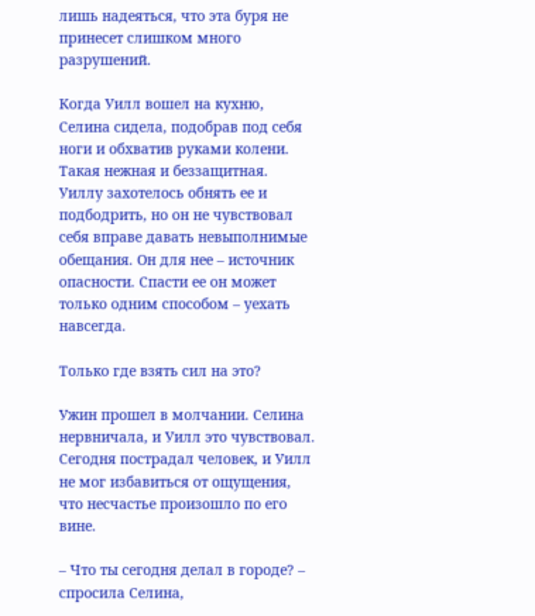лишь надеяться, что эта буря не принесет слишком много разрушений.

Когда Уилл вошел на кухню, Селина сидела, подобрав под себя ноги и обхватив руками колени. Такая нежная и беззащитная. Уиллу захотелось обнять ее и подбодрить, но он не чувствовал себя вправе давать невыполнимые обещания. Он для нее – источник опасности. Спасти ее он может только одним способом – уехать навсегда.

Только где взять сил на это?

Ужин прошел в молчании. Селина нервничала, и Уилл это чувствовал. Сегодня пострадал человек, и Уилл не мог избавиться от ощущения, что несчастье произошло по его вине.

– Что ты сегодня делал в городе? – спросила Селина,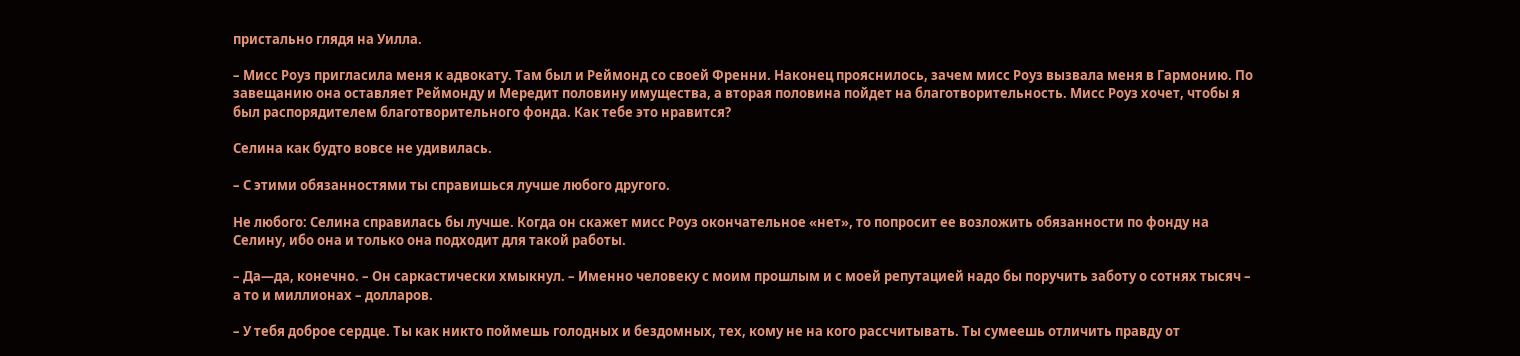пристально глядя на Уилла.

– Мисс Роуз пригласила меня к адвокату. Там был и Реймонд со своей Френни. Наконец прояснилось, зачем мисс Роуз вызвала меня в Гармонию. По завещанию она оставляет Реймонду и Мередит половину имущества, а вторая половина пойдет на благотворительность. Мисс Роуз хочет, чтобы я был распорядителем благотворительного фонда. Как тебе это нравится?

Селина как будто вовсе не удивилась.

– С этими обязанностями ты справишься лучше любого другого.

Не любого: Селина справилась бы лучше. Когда он скажет мисс Роуз окончательное «нет», то попросит ее возложить обязанности по фонду на Селину, ибо она и только она подходит для такой работы.

– Да—да, конечно. – Он саркастически хмыкнул. – Именно человеку с моим прошлым и с моей репутацией надо бы поручить заботу о сотнях тысяч – а то и миллионах – долларов.

– У тебя доброе сердце. Ты как никто поймешь голодных и бездомных, тех, кому не на кого рассчитывать. Ты сумеешь отличить правду от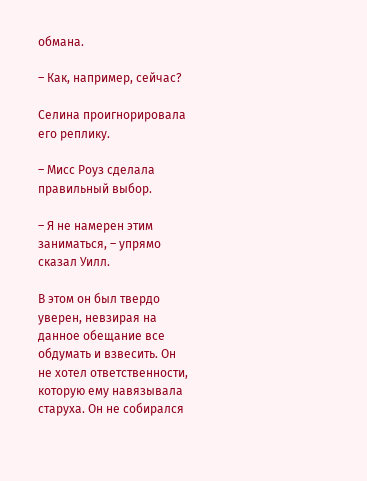обмана.

– Как, например, сейчас?

Селина проигнорировала его реплику.

– Мисс Роуз сделала правильный выбор.

– Я не намерен этим заниматься, – упрямо сказал Уилл.

В этом он был твердо уверен, невзирая на данное обещание все обдумать и взвесить. Он не хотел ответственности, которую ему навязывала старуха. Он не собирался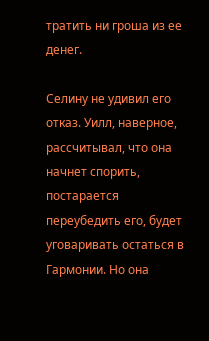тратить ни гроша из ее денег.

Селину не удивил его отказ. Уилл, наверное, рассчитывал, что она начнет спорить, постарается переубедить его, будет уговаривать остаться в Гармонии. Но она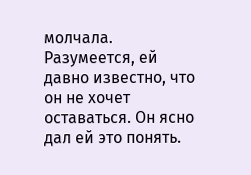молчала. Разумеется, ей давно известно, что он не хочет оставаться. Он ясно дал ей это понять.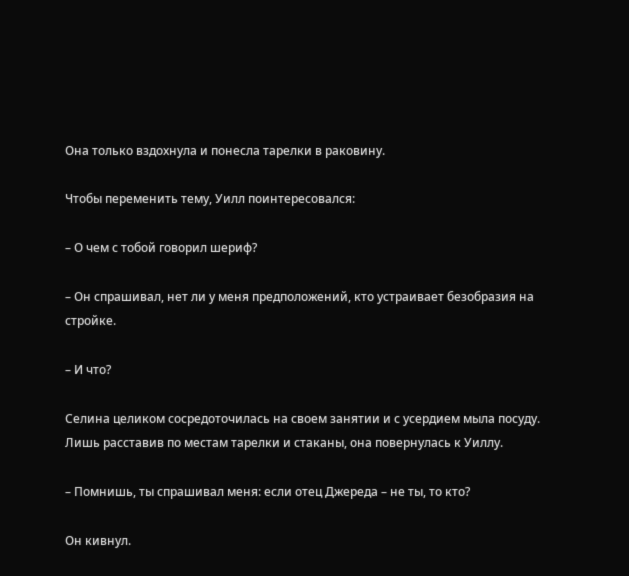Она только вздохнула и понесла тарелки в раковину.

Чтобы переменить тему, Уилл поинтересовался:

– О чем с тобой говорил шериф?

– Он спрашивал, нет ли у меня предположений, кто устраивает безобразия на стройке.

– И что?

Селина целиком сосредоточилась на своем занятии и с усердием мыла посуду. Лишь расставив по местам тарелки и стаканы, она повернулась к Уиллу.

– Помнишь, ты спрашивал меня: если отец Джереда – не ты, то кто?

Он кивнул.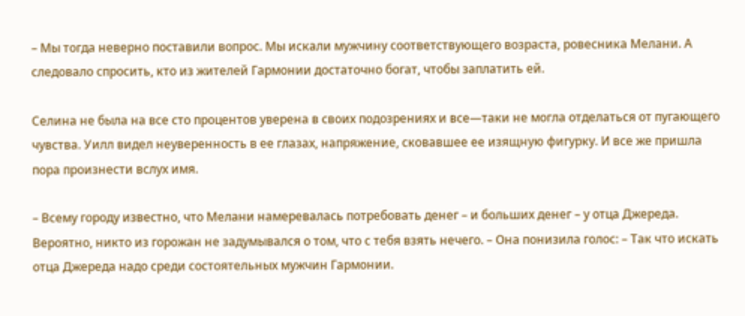– Мы тогда неверно поставили вопрос. Мы искали мужчину соответствующего возраста, ровесника Мелани. А следовало спросить, кто из жителей Гармонии достаточно богат, чтобы заплатить ей.

Селина не была на все сто процентов уверена в своих подозрениях и все—таки не могла отделаться от пугающего чувства. Уилл видел неуверенность в ее глазах, напряжение, сковавшее ее изящную фигурку. И все же пришла пора произнести вслух имя.

– Всему городу известно, что Мелани намеревалась потребовать денег – и больших денег – у отца Джереда. Вероятно, никто из горожан не задумывался о том, что с тебя взять нечего. – Она понизила голос: – Так что искать отца Джереда надо среди состоятельных мужчин Гармонии.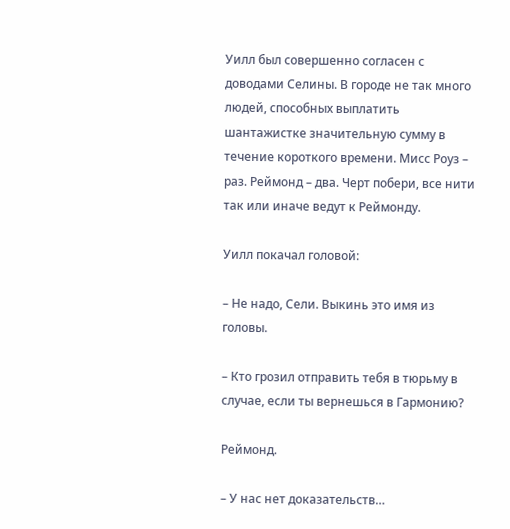Уилл был совершенно согласен с доводами Селины. В городе не так много людей, способных выплатить шантажистке значительную сумму в течение короткого времени. Мисс Роуз – раз. Реймонд – два. Черт побери, все нити так или иначе ведут к Реймонду.

Уилл покачал головой:

– Не надо, Сели. Выкинь это имя из головы.

– Кто грозил отправить тебя в тюрьму в случае, если ты вернешься в Гармонию?

Реймонд.

– У нас нет доказательств…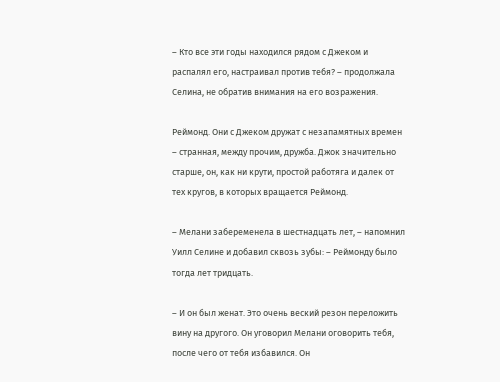– Кто все эти годы находился рядом с Джеком и распалял его, настраивал против тебя? – продолжала Селина, не обратив внимания на его возражения.

Реймонд. Они с Джеком дружат с незапамятных времен – странная, между прочим, дружба. Джок значительно старше, он, как ни крути, простой работяга и далек от тех кругов, в которых вращается Реймонд.

– Мелани забеременела в шестнадцать лет, – напомнил Уилл Селине и добавил сквозь зубы: – Реймонду было тогда лет тридцать.

– И он был женат. Это очень веский резон переложить вину на другого. Он уговорил Мелани оговорить тебя, после чего от тебя избавился. Он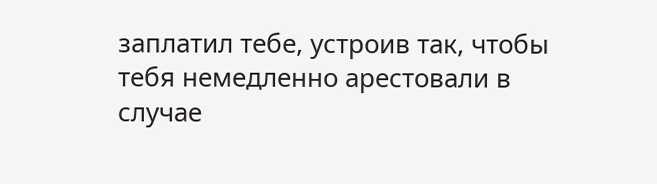заплатил тебе, устроив так, чтобы тебя немедленно арестовали в случае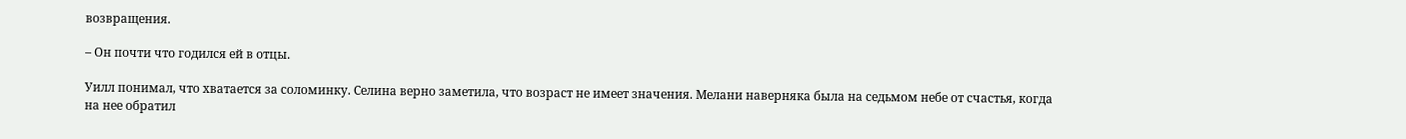возвращения.

– Он почти что годился ей в отцы.

Уилл понимал, что хватается за соломинку. Селина верно заметила, что возраст не имеет значения. Мелани наверняка была на седьмом небе от счастья, когда на нее обратил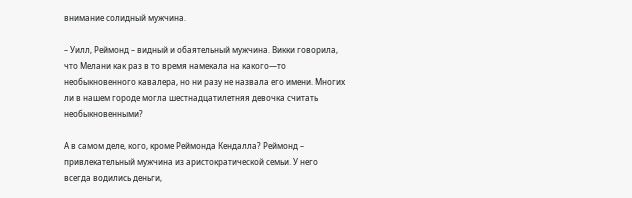внимание солидный мужчина.

– Уилл, Реймонд – видный и обаятельный мужчина. Викки говорила, что Мелани как раз в то время намекала на какого—то необыкновенного кавалера, но ни разу не назвала его имени. Многих ли в нашем городе могла шестнадцатилетняя девочка считать необыкновенными?

А в самом деле, кого, кроме Реймонда Кендалла? Реймонд – привлекательный мужчина из аристократической семьи. У него всегда водились деньги,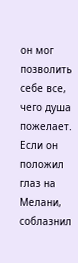он мог позволить себе все, чего душа пожелает. Если он положил глаз на Мелани, соблазнил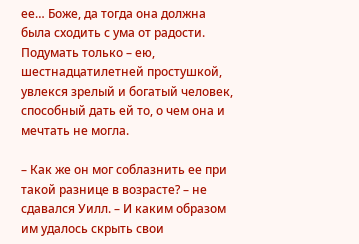ее… Боже, да тогда она должна была сходить с ума от радости. Подумать только – ею, шестнадцатилетней простушкой, увлекся зрелый и богатый человек, способный дать ей то, о чем она и мечтать не могла.

– Как же он мог соблазнить ее при такой разнице в возрасте? – не сдавался Уилл. – И каким образом им удалось скрыть свои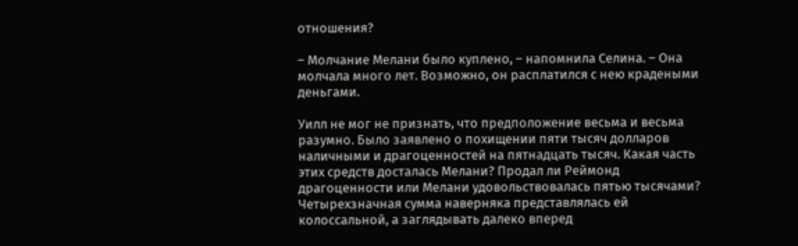отношения?

– Молчание Мелани было куплено, – напомнила Селина. – Она молчала много лет. Возможно, он расплатился с нею крадеными деньгами.

Уилл не мог не признать, что предположение весьма и весьма разумно. Было заявлено о похищении пяти тысяч долларов наличными и драгоценностей на пятнадцать тысяч. Какая часть этих средств досталась Мелани? Продал ли Реймонд драгоценности или Мелани удовольствовалась пятью тысячами? Четырехзначная сумма наверняка представлялась ей колоссальной, а заглядывать далеко вперед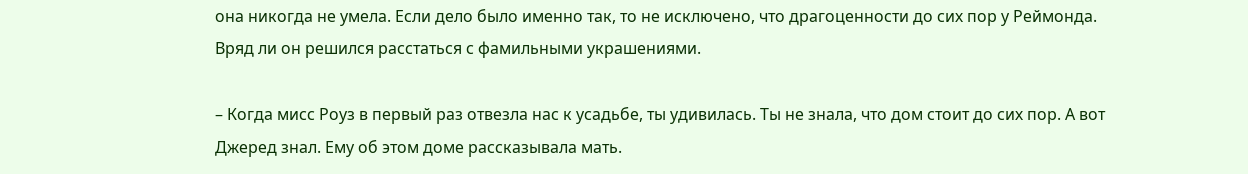она никогда не умела. Если дело было именно так, то не исключено, что драгоценности до сих пор у Реймонда. Вряд ли он решился расстаться с фамильными украшениями.

– Когда мисс Роуз в первый раз отвезла нас к усадьбе, ты удивилась. Ты не знала, что дом стоит до сих пор. А вот Джеред знал. Ему об этом доме рассказывала мать.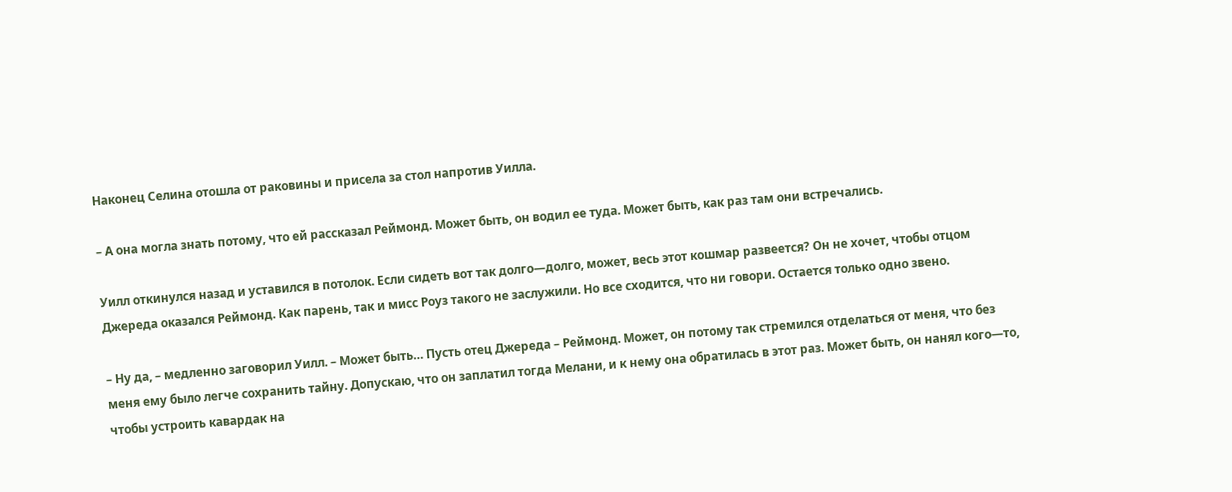Наконец Селина отошла от раковины и присела за стол напротив Уилла.

– А она могла знать потому, что ей рассказал Реймонд. Может быть, он водил ее туда. Может быть, как раз там они встречались.

Уилл откинулся назад и уставился в потолок. Если сидеть вот так долго—долго, может, весь этот кошмар развеется? Он не хочет, чтобы отцом Джереда оказался Реймонд. Как парень, так и мисс Роуз такого не заслужили. Но все сходится, что ни говори. Остается только одно звено.

– Ну да, – медленно заговорил Уилл. – Может быть… Пусть отец Джереда – Реймонд. Может, он потому так стремился отделаться от меня, что без меня ему было легче сохранить тайну. Допускаю, что он заплатил тогда Мелани, и к нему она обратилась в этот раз. Может быть, он нанял кого—то, чтобы устроить кавардак на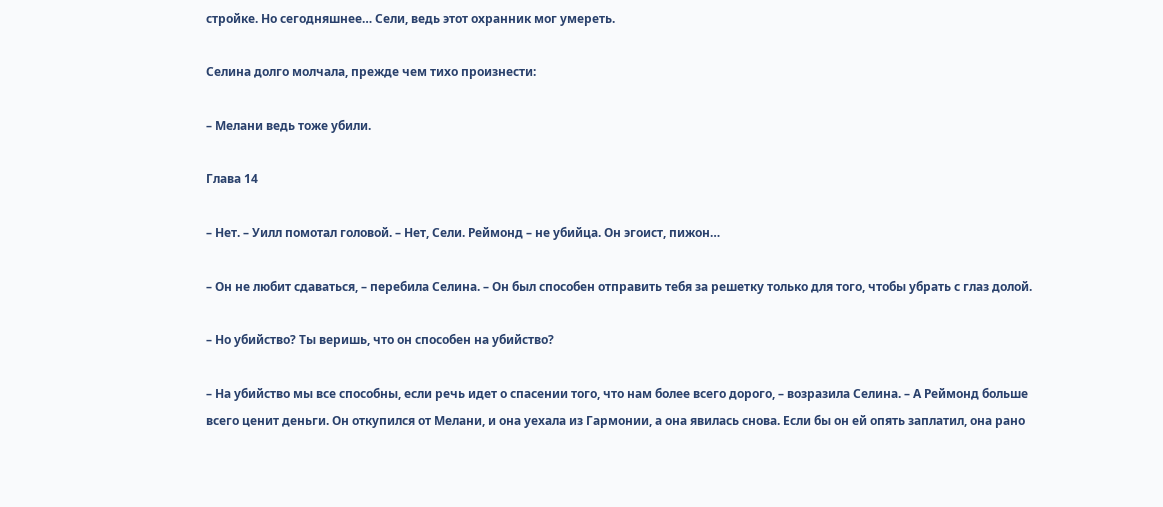стройке. Но сегодняшнее… Сели, ведь этот охранник мог умереть.

Селина долго молчала, прежде чем тихо произнести:

– Мелани ведь тоже убили.

Глава 14

– Нет. – Уилл помотал головой. – Нет, Сели. Реймонд – не убийца. Он эгоист, пижон…

– Он не любит сдаваться, – перебила Селина. – Он был способен отправить тебя за решетку только для того, чтобы убрать с глаз долой.

– Но убийство? Ты веришь, что он способен на убийство?

– На убийство мы все способны, если речь идет о спасении того, что нам более всего дорого, – возразила Селина. – А Реймонд больше всего ценит деньги. Он откупился от Мелани, и она уехала из Гармонии, а она явилась снова. Если бы он ей опять заплатил, она рано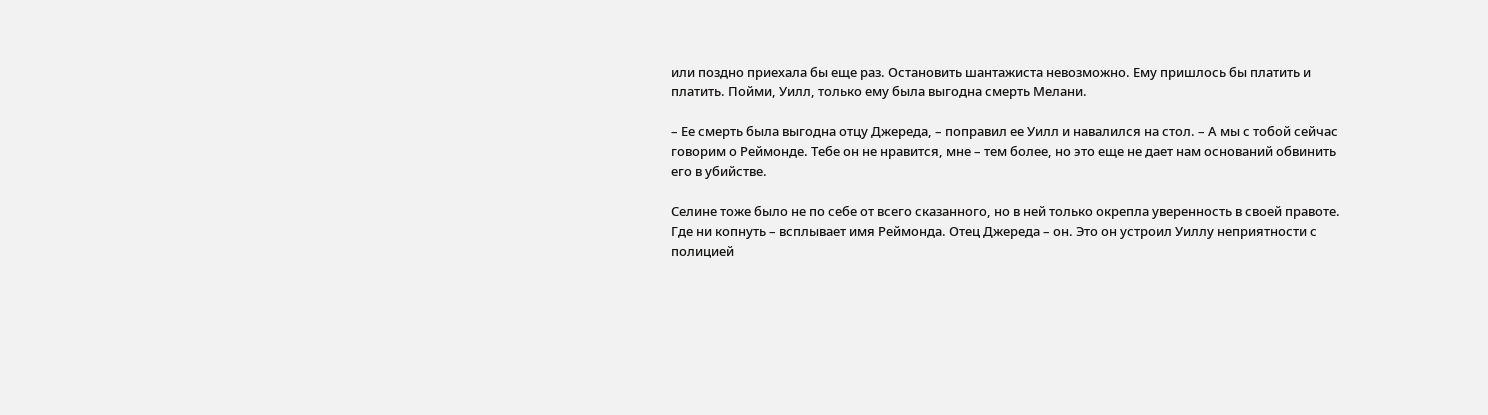или поздно приехала бы еще раз. Остановить шантажиста невозможно. Ему пришлось бы платить и платить. Пойми, Уилл, только ему была выгодна смерть Мелани.

– Ее смерть была выгодна отцу Джереда, – поправил ее Уилл и навалился на стол. – А мы с тобой сейчас говорим о Реймонде. Тебе он не нравится, мне – тем более, но это еще не дает нам оснований обвинить его в убийстве.

Селине тоже было не по себе от всего сказанного, но в ней только окрепла уверенность в своей правоте. Где ни копнуть – всплывает имя Реймонда. Отец Джереда – он. Это он устроил Уиллу неприятности с полицией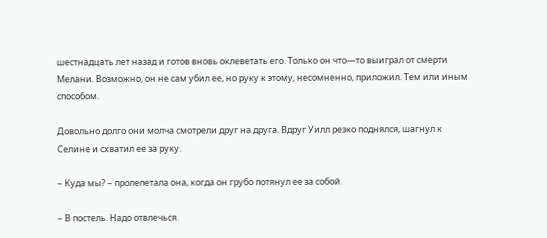шестнадцать лет назад и готов вновь оклеветать его. Только он что—то выиграл от смерти Мелани. Возможно, он не сам убил ее, но руку к этому, несомненно, приложил. Тем или иным способом.

Довольно долго они молча смотрели друг на друга. Вдруг Уилл резко поднялся, шагнул к Селине и схватил ее за руку.

– Куда мы? – пролепетала она, когда он грубо потянул ее за собой.

– В постель. Надо отвлечься.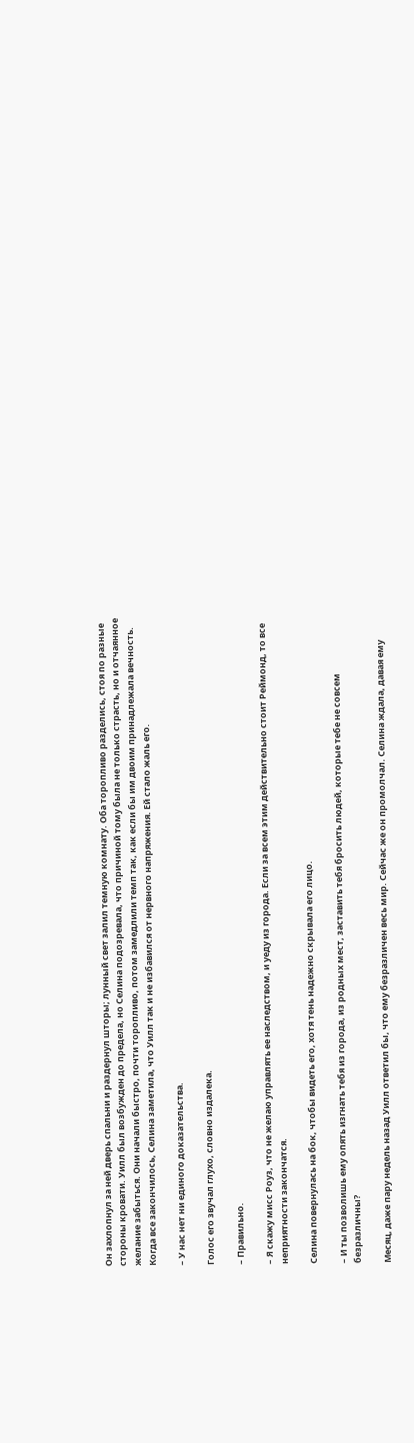Он захлопнул за ней дверь спальни и раздернул шторы; лунный свет залил темную комнату. Оба торопливо разделись, стоя по разные стороны кровати. Уилл был возбужден до предела, но Селина подозревала, что причиной тому была не только страсть, но и отчаянное желание забыться. Они начали быстро, почти торопливо, потом замедлили темп так, как если бы им двоим принадлежала вечность. Когда все закончилось, Селина заметила, что Уилл так и не избавился от нервного напряжения. Ей стало жаль его.

– У нас нет ни единого доказательства.

Голос его звучал глухо, словно издалека.

– Правильно.

– Я скажу мисс Роуз, что не желаю управлять ее наследством, и уеду из города. Если за всем этим действительно стоит Реймонд, то все неприятности закончатся.

Селина повернулась на бок, чтобы видеть его, хотя тень надежно скрывала его лицо.

– И ты позволишь ему опять изгнать тебя из города, из родных мест, заставить тебя бросить людей, которые тебе не совсем безразличны?

Месяц, даже пару недель назад Уилл ответил бы, что ему безразличен весь мир. Сейчас же он промолчал. Селина ждала, давая ему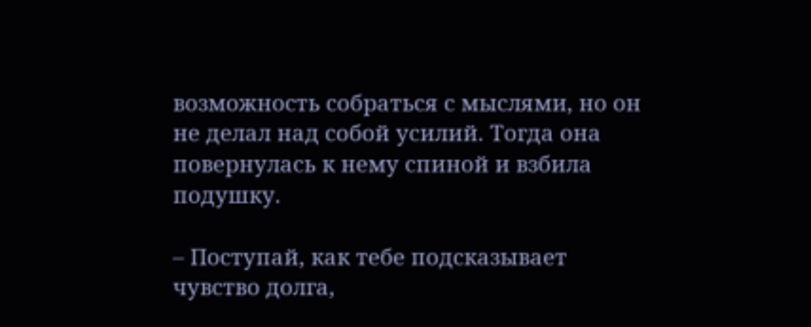возможность собраться с мыслями, но он не делал над собой усилий. Тогда она повернулась к нему спиной и взбила подушку.

– Поступай, как тебе подсказывает чувство долга,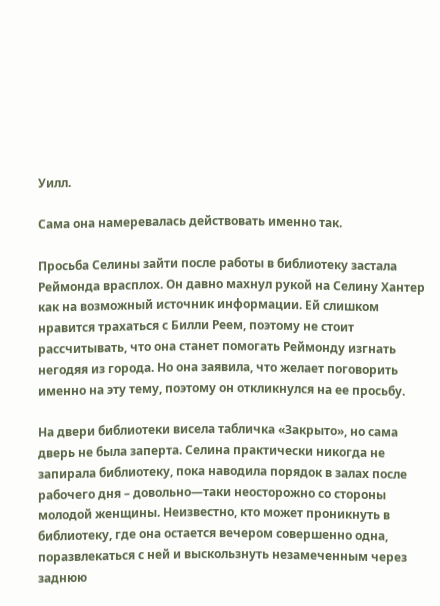Уилл.

Сама она намеревалась действовать именно так.

Просьба Селины зайти после работы в библиотеку застала Реймонда врасплох. Он давно махнул рукой на Селину Хантер как на возможный источник информации. Ей слишком нравится трахаться с Билли Реем, поэтому не стоит рассчитывать, что она станет помогать Реймонду изгнать негодяя из города. Но она заявила, что желает поговорить именно на эту тему, поэтому он откликнулся на ее просьбу.

На двери библиотеки висела табличка «Закрыто», но сама дверь не была заперта. Селина практически никогда не запирала библиотеку, пока наводила порядок в залах после рабочего дня – довольно—таки неосторожно со стороны молодой женщины. Неизвестно, кто может проникнуть в библиотеку, где она остается вечером совершенно одна, поразвлекаться с ней и выскользнуть незамеченным через заднюю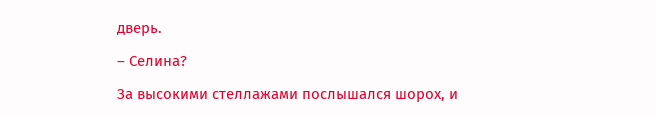дверь.

– Селина?

За высокими стеллажами послышался шорох, и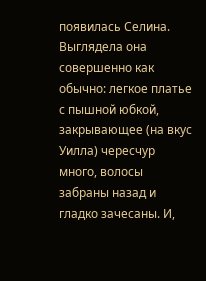появилась Селина. Выглядела она совершенно как обычно: легкое платье с пышной юбкой, закрывающее (на вкус Уилла) чересчур много, волосы забраны назад и гладко зачесаны. И,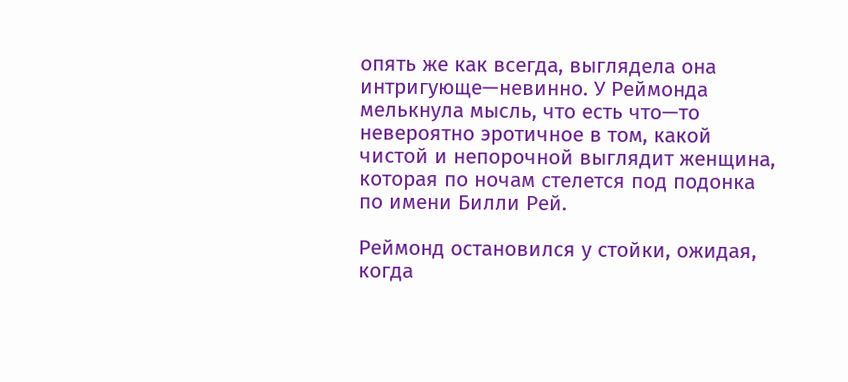опять же как всегда, выглядела она интригующе—невинно. У Реймонда мелькнула мысль, что есть что—то невероятно эротичное в том, какой чистой и непорочной выглядит женщина, которая по ночам стелется под подонка по имени Билли Рей.

Реймонд остановился у стойки, ожидая, когда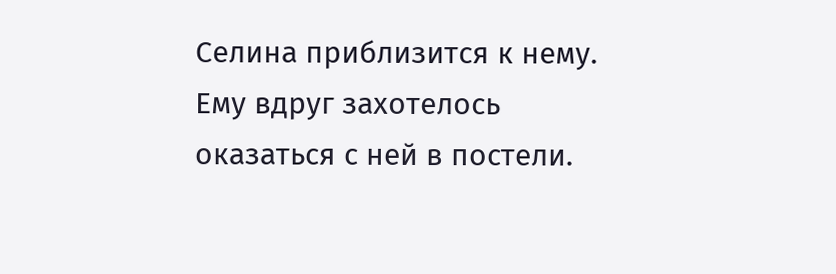Селина приблизится к нему. Ему вдруг захотелось оказаться с ней в постели.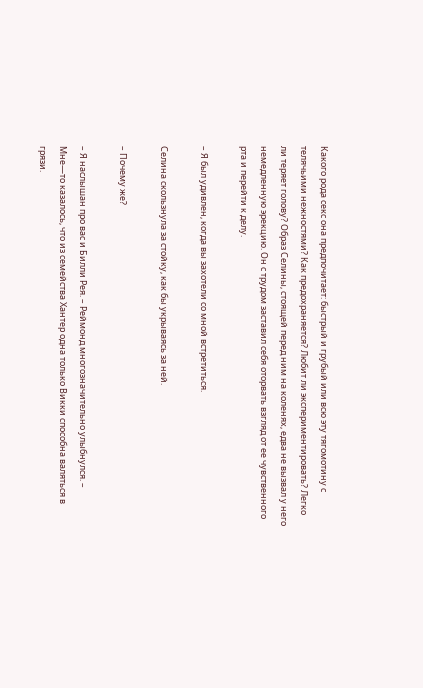Какого рода секс она предпочитает: быстрый и грубый или всю эту тягомотину с телячьими нежностями? Как предохраняется? Любит ли экспериментировать? Легко ли теряет голову? Образ Селины, стоящей перед ним на коленях, едва не вызвал у него немедленную эрекцию. Он с трудом заставил себя оторвать взгляд от ее чувственного рта и перейти к делу.

– Я был удивлен, когда вы захотели со мной встретиться.

Селина скользнула за стойку, как бы укрываясь за ней.

– Почему же?

– Я наслышан про вас и Билли Рея. – Реймонд многозначительно улыбнулся. – Мне—то казалось, что из семейства Хантер одна только Викки способна валяться в грязи.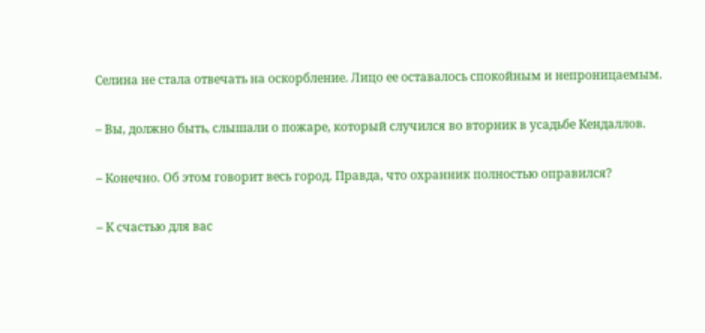Селина не стала отвечать на оскорбление. Лицо ее оставалось спокойным и непроницаемым.

– Вы, должно быть, слышали о пожаре, который случился во вторник в усадьбе Кендаллов.

– Конечно. Об этом говорит весь город. Правда, что охранник полностью оправился?

– К счастью для вас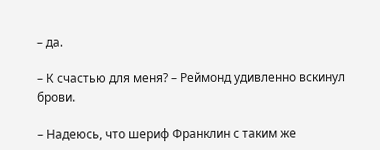– да.

– К счастью для меня? – Реймонд удивленно вскинул брови.

– Надеюсь, что шериф Франклин с таким же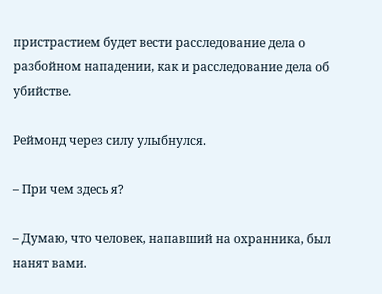пристрастием будет вести расследование дела о разбойном нападении, как и расследование дела об убийстве.

Реймонд через силу улыбнулся.

– При чем здесь я?

– Думаю, что человек, напавший на охранника, был нанят вами.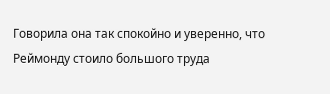Говорила она так спокойно и уверенно, что Реймонду стоило большого труда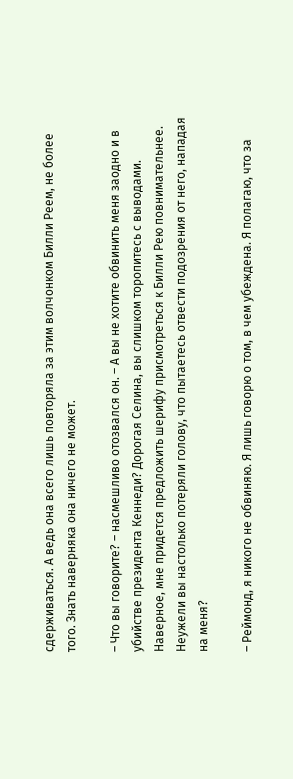сдерживаться. А ведь она всего лишь повторяла за этим волчонком Билли Реем, не более того. Знать наверняка она ничего не может.

– Что вы говорите? – насмешливо отозвался он. – А вы не хотите обвинить меня заодно и в убийстве президента Кеннеди? Дорогая Селина, вы слишком торопитесь с выводами. Наверное, мне придется предложить шерифу присмотреться к Билли Рею повнимательнее. Неужели вы настолько потеряли голову, что пытаетесь отвести подозрения от него, нападая на меня?

– Реймонд, я никого не обвиняю. Я лишь говорю о том, в чем убеждена. Я полагаю, что за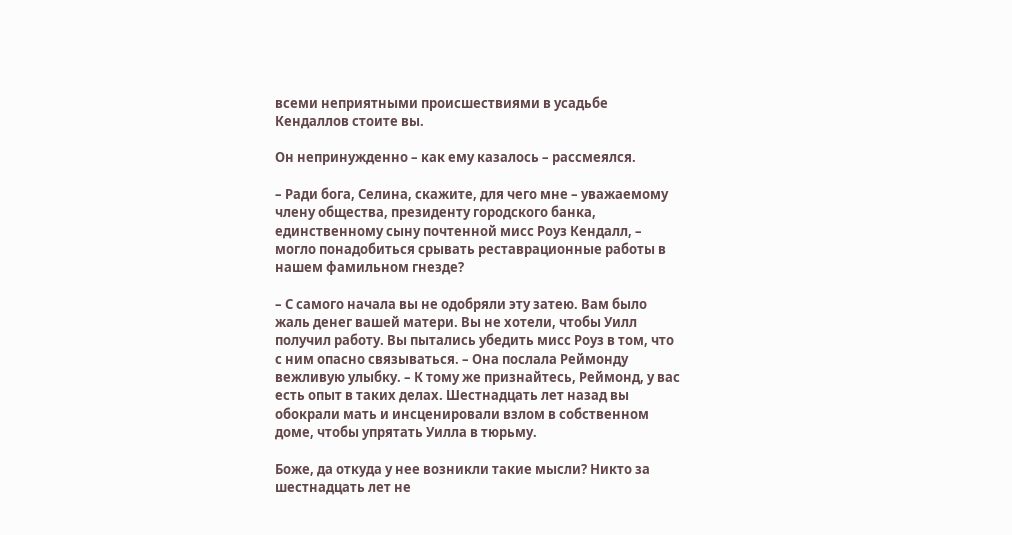всеми неприятными происшествиями в усадьбе Кендаллов стоите вы.

Он непринужденно – как ему казалось – рассмеялся.

– Ради бога, Селина, скажите, для чего мне – уважаемому члену общества, президенту городского банка, единственному сыну почтенной мисс Роуз Кендалл, – могло понадобиться срывать реставрационные работы в нашем фамильном гнезде?

– С самого начала вы не одобряли эту затею. Вам было жаль денег вашей матери. Вы не хотели, чтобы Уилл получил работу. Вы пытались убедить мисс Роуз в том, что с ним опасно связываться. – Она послала Реймонду вежливую улыбку. – К тому же признайтесь, Реймонд, у вас есть опыт в таких делах. Шестнадцать лет назад вы обокрали мать и инсценировали взлом в собственном доме, чтобы упрятать Уилла в тюрьму.

Боже, да откуда у нее возникли такие мысли? Никто за шестнадцать лет не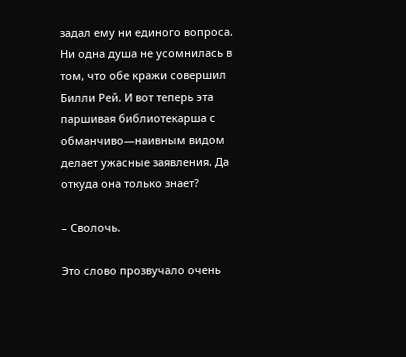задал ему ни единого вопроса. Ни одна душа не усомнилась в том, что обе кражи совершил Билли Рей. И вот теперь эта паршивая библиотекарша с обманчиво—наивным видом делает ужасные заявления. Да откуда она только знает?

– Сволочь.

Это слово прозвучало очень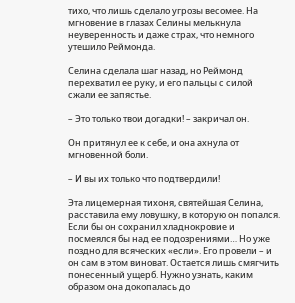тихо, что лишь сделало угрозы весомее. На мгновение в глазах Селины мелькнула неуверенность и даже страх, что немного утешило Реймонда.

Селина сделала шаг назад, но Реймонд перехватил ее руку, и его пальцы с силой сжали ее запястье.

– Это только твои догадки! – закричал он.

Он притянул ее к себе, и она ахнула от мгновенной боли.

– И вы их только что подтвердили!

Эта лицемерная тихоня, святейшая Селина, расставила ему ловушку, в которую он попался. Если бы он сохранил хладнокровие и посмеялся бы над ее подозрениями… Но уже поздно для всяческих «если». Его провели – и он сам в этом виноват. Остается лишь смягчить понесенный ущерб. Нужно узнать, каким образом она докопалась до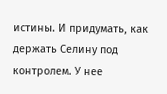истины. И придумать, как держать Селину под контролем. У нее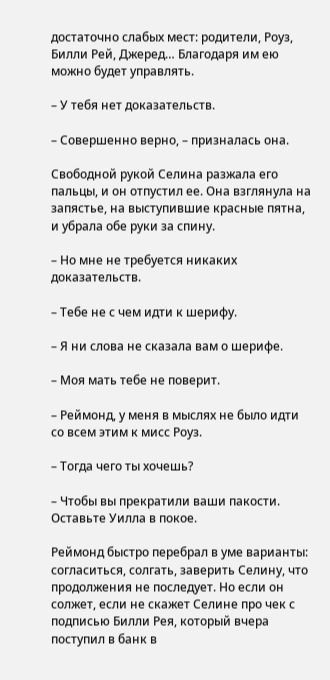достаточно слабых мест: родители, Роуз, Билли Рей, Джеред… Благодаря им ею можно будет управлять.

– У тебя нет доказательств.

– Совершенно верно, – призналась она.

Свободной рукой Селина разжала его пальцы, и он отпустил ее. Она взглянула на запястье, на выступившие красные пятна, и убрала обе руки за спину.

– Но мне не требуется никаких доказательств.

– Тебе не с чем идти к шерифу.

– Я ни слова не сказала вам о шерифе.

– Моя мать тебе не поверит.

– Реймонд, у меня в мыслях не было идти со всем этим к мисс Роуз.

– Тогда чего ты хочешь?

– Чтобы вы прекратили ваши пакости. Оставьте Уилла в покое.

Реймонд быстро перебрал в уме варианты: согласиться, солгать, заверить Селину, что продолжения не последует. Но если он солжет, если не скажет Селине про чек с подписью Билли Рея, который вчера поступил в банк в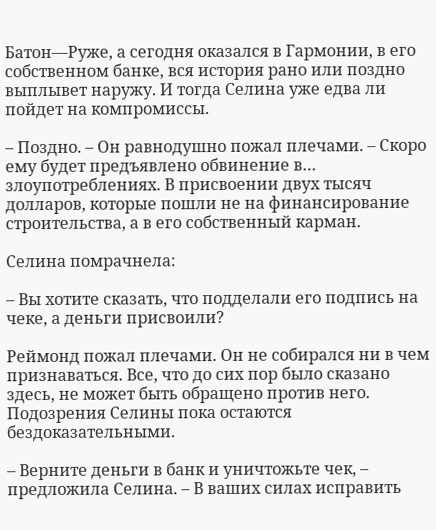Батон—Руже, а сегодня оказался в Гармонии, в его собственном банке, вся история рано или поздно выплывет наружу. И тогда Селина уже едва ли пойдет на компромиссы.

– Поздно. – Он равнодушно пожал плечами. – Скоро ему будет предъявлено обвинение в… злоупотреблениях. В присвоении двух тысяч долларов, которые пошли не на финансирование строительства, а в его собственный карман.

Селина помрачнела:

– Вы хотите сказать, что подделали его подпись на чеке, а деньги присвоили?

Реймонд пожал плечами. Он не собирался ни в чем признаваться. Все, что до сих пор было сказано здесь, не может быть обращено против него. Подозрения Селины пока остаются бездоказательными.

– Верните деньги в банк и уничтожьте чек, – предложила Селина. – В ваших силах исправить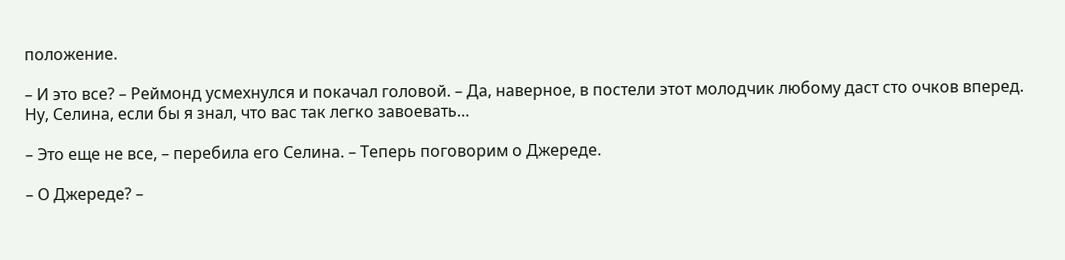положение.

– И это все? – Реймонд усмехнулся и покачал головой. – Да, наверное, в постели этот молодчик любому даст сто очков вперед. Ну, Селина, если бы я знал, что вас так легко завоевать…

– Это еще не все, – перебила его Селина. – Теперь поговорим о Джереде.

– О Джереде? –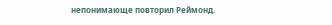непонимающе повторил Реймонд.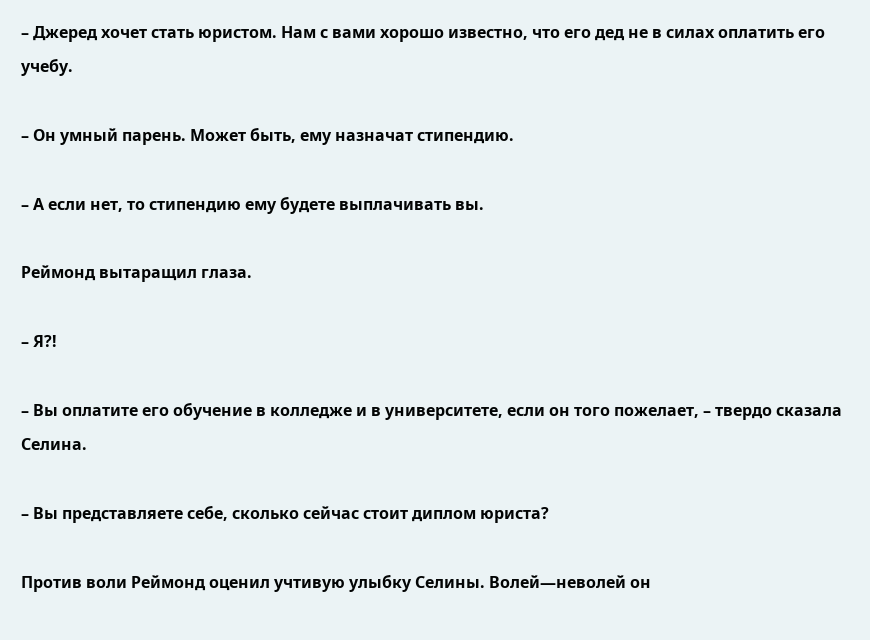– Джеред хочет стать юристом. Нам с вами хорошо известно, что его дед не в силах оплатить его учебу.

– Он умный парень. Может быть, ему назначат стипендию.

– А если нет, то стипендию ему будете выплачивать вы.

Реймонд вытаращил глаза.

– Я?!

– Вы оплатите его обучение в колледже и в университете, если он того пожелает, – твердо сказала Селина.

– Вы представляете себе, сколько сейчас стоит диплом юриста?

Против воли Реймонд оценил учтивую улыбку Селины. Волей—неволей он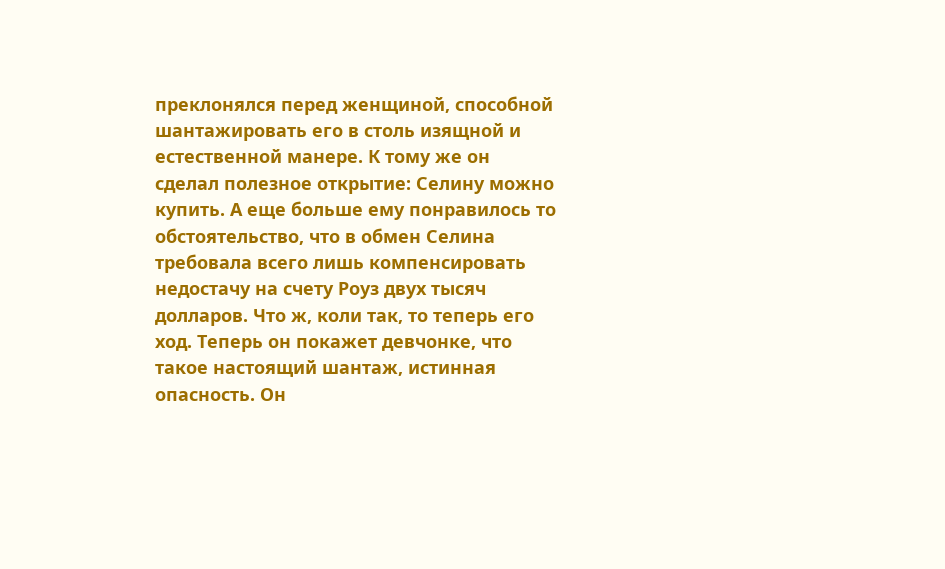преклонялся перед женщиной, способной шантажировать его в столь изящной и естественной манере. К тому же он сделал полезное открытие: Селину можно купить. А еще больше ему понравилось то обстоятельство, что в обмен Селина требовала всего лишь компенсировать недостачу на счету Роуз двух тысяч долларов. Что ж, коли так, то теперь его ход. Теперь он покажет девчонке, что такое настоящий шантаж, истинная опасность. Он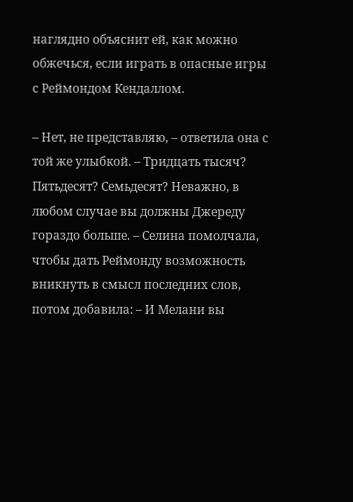наглядно объяснит ей, как можно обжечься, если играть в опасные игры с Реймондом Кендаллом.

– Нет, не представляю, – ответила она с той же улыбкой. – Тридцать тысяч? Пятьдесят? Семьдесят? Неважно, в любом случае вы должны Джереду гораздо больше. – Селина помолчала, чтобы дать Реймонду возможность вникнуть в смысл последних слов, потом добавила: – И Мелани вы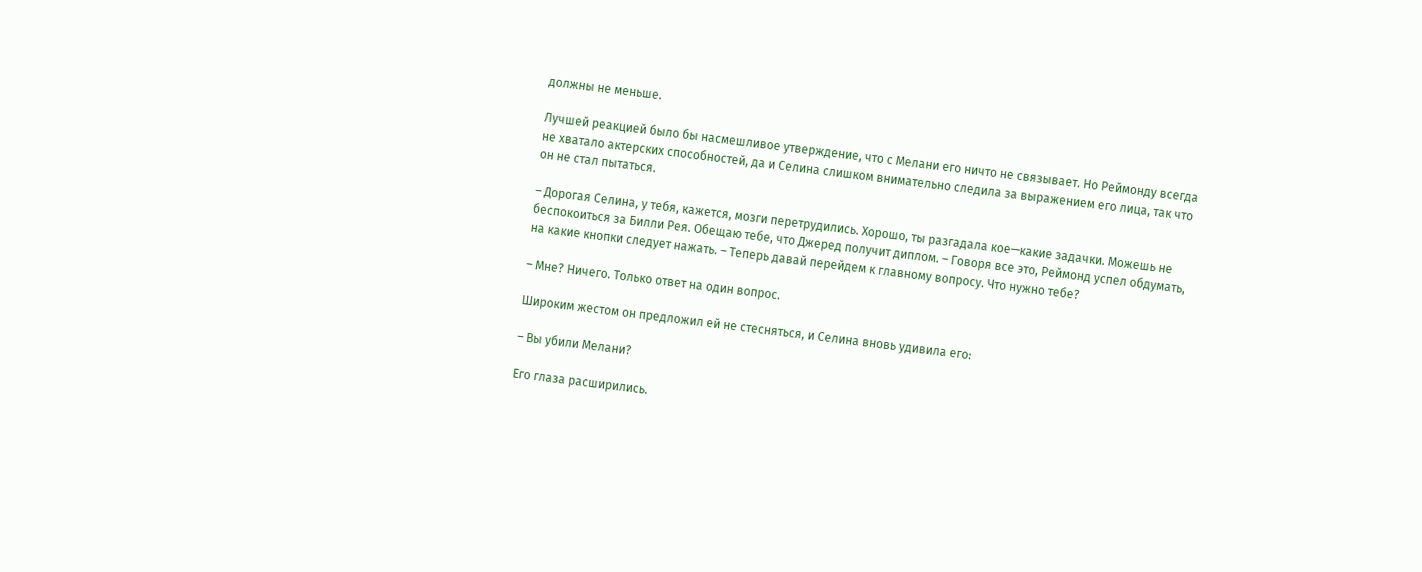должны не меньше.

Лучшей реакцией было бы насмешливое утверждение, что с Мелани его ничто не связывает. Но Реймонду всегда не хватало актерских способностей, да и Селина слишком внимательно следила за выражением его лица, так что он не стал пытаться.

– Дорогая Селина, у тебя, кажется, мозги перетрудились. Хорошо, ты разгадала кое—какие задачки. Можешь не беспокоиться за Билли Рея. Обещаю тебе, что Джеред получит диплом. – Говоря все это, Реймонд успел обдумать, на какие кнопки следует нажать. – Теперь давай перейдем к главному вопросу. Что нужно тебе?

– Мне? Ничего. Только ответ на один вопрос.

Широким жестом он предложил ей не стесняться, и Селина вновь удивила его:

– Вы убили Мелани?

Его глаза расширились.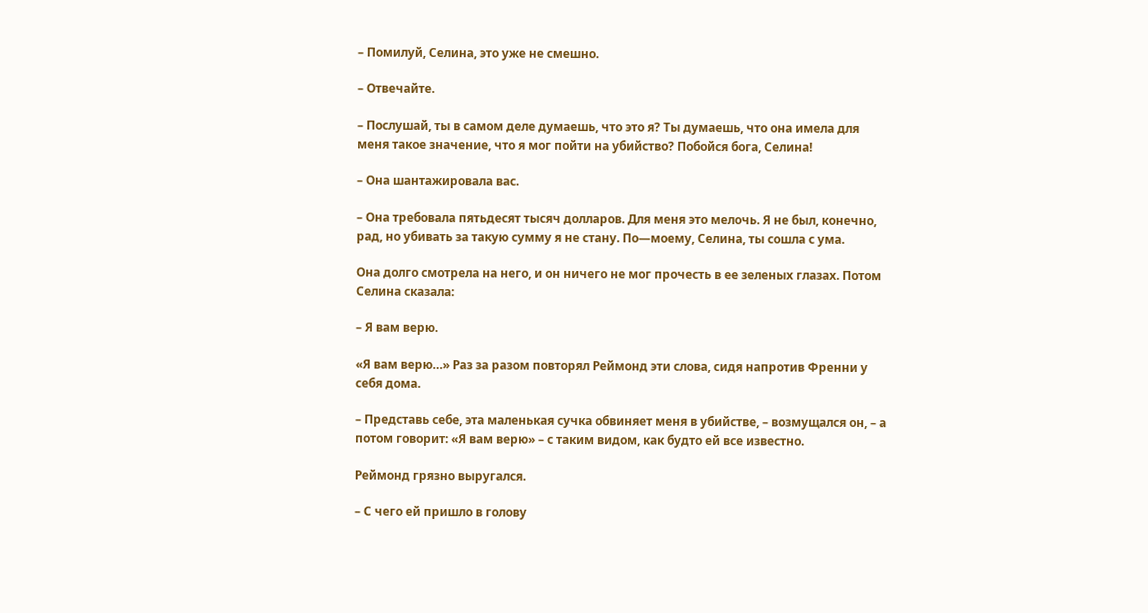– Помилуй, Селина, это уже не смешно.

– Отвечайте.

– Послушай, ты в самом деле думаешь, что это я? Ты думаешь, что она имела для меня такое значение, что я мог пойти на убийство? Побойся бога, Селина!

– Она шантажировала вас.

– Она требовала пятьдесят тысяч долларов. Для меня это мелочь. Я не был, конечно, рад, но убивать за такую сумму я не стану. По—моему, Селина, ты сошла с ума.

Она долго смотрела на него, и он ничего не мог прочесть в ее зеленых глазах. Потом Селина сказала:

– Я вам верю.

«Я вам верю…» Раз за разом повторял Реймонд эти слова, сидя напротив Френни у себя дома.

– Представь себе, эта маленькая сучка обвиняет меня в убийстве, – возмущался он, – а потом говорит: «Я вам верю» – с таким видом, как будто ей все известно.

Реймонд грязно выругался.

– С чего ей пришло в голову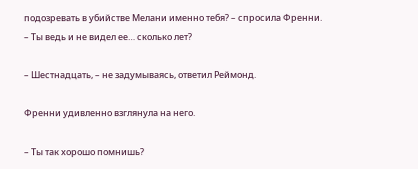подозревать в убийстве Мелани именно тебя? – спросила Френни. – Ты ведь и не видел ее… сколько лет?

– Шестнадцать, – не задумываясь, ответил Реймонд.

Френни удивленно взглянула на него.

– Ты так хорошо помнишь?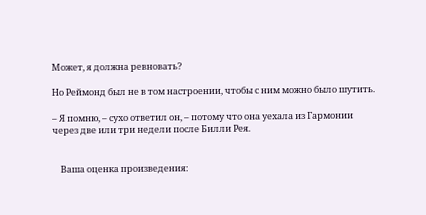Может, я должна ревновать?

Но Реймонд был не в том настроении, чтобы с ним можно было шутить.

– Я помню, – сухо ответил он, – потому что она уехала из Гармонии через две или три недели после Билли Рея.


    Ваша оценка произведения: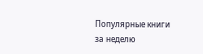Популярные книги за неделю